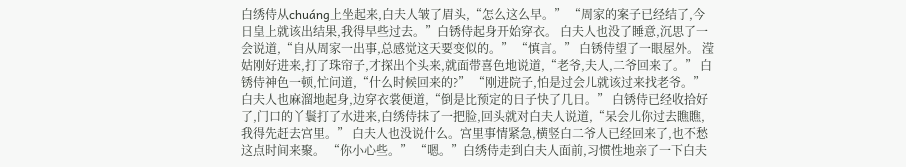白绣侍从chuáng上坐起来,白夫人皱了眉头,“怎么这么早。” “周家的案子已经结了,今日皇上就该出结果,我得早些过去。”白锈侍起身开始穿衣。 白夫人也没了睡意,沉思了一会说道,“自从周家一出事,总感觉这天要变似的。” “慎言。” 白锈侍望了一眼屋外。 滢姑刚好进来,打了珠帘子,才探出个头来,就面带喜色地说道,“老爷,夫人,二爷回来了。” 白锈侍神色一顿,忙问道,“什么时候回来的?” “刚进院子,怕是过会儿就该过来找老爷。” 白夫人也麻溜地起身,边穿衣裳便道,“倒是比预定的日子快了几日。” 白锈侍已经收拾好了,门口的丫鬟打了水进来,白绣侍抹了一把脸,回头就对白夫人说道,“呆会儿你过去瞧瞧,我得先赶去宫里。” 白夫人也没说什么。宫里事情紧急,横竖白二爷人已经回来了,也不愁这点时间来聚。 “你小心些。” “嗯。”白绣侍走到白夫人面前,习惯性地亲了一下白夫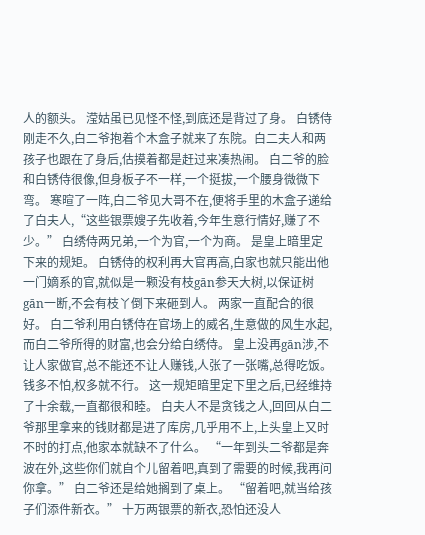人的额头。 滢姑虽已见怪不怪,到底还是背过了身。 白锈侍刚走不久,白二爷抱着个木盒子就来了东院。白二夫人和两孩子也跟在了身后,估摸着都是赶过来凑热闹。 白二爷的脸和白锈侍很像,但身板子不一样,一个挺拔,一个腰身微微下弯。 寒暄了一阵,白二爷见大哥不在,便将手里的木盒子递给了白夫人,“这些银票嫂子先收着,今年生意行情好,赚了不少。” 白绣侍两兄弟,一个为官,一个为商。 是皇上暗里定下来的规矩。 白锈侍的权利再大官再高,白家也就只能出他一门嫡系的官,就似是一颗没有枝gān参天大树,以保证树gān一断,不会有枝丫倒下来砸到人。 两家一直配合的很好。 白二爷利用白锈侍在官场上的威名,生意做的风生水起,而白二爷所得的财富,也会分给白绣侍。 皇上没再gān涉,不让人家做官,总不能还不让人赚钱,人张了一张嘴,总得吃饭。 钱多不怕,权多就不行。 这一规矩暗里定下里之后,已经维持了十余载,一直都很和睦。 白夫人不是贪钱之人,回回从白二爷那里拿来的钱财都是进了库房,几乎用不上,上头皇上又时不时的打点,他家本就缺不了什么。 “一年到头二爷都是奔波在外,这些你们就自个儿留着吧,真到了需要的时候,我再问你拿。” 白二爷还是给她搁到了桌上。 “留着吧,就当给孩子们添件新衣。” 十万两银票的新衣,恐怕还没人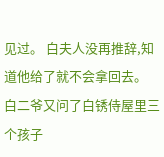见过。 白夫人没再推辞,知道他给了就不会拿回去。 白二爷又问了白锈侍屋里三个孩子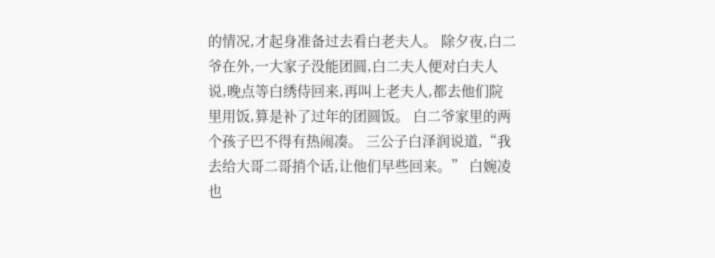的情况,才起身准备过去看白老夫人。 除夕夜,白二爷在外,一大家子没能团圆,白二夫人便对白夫人说,晚点等白绣侍回来,再叫上老夫人,都去他们院里用饭,算是补了过年的团圆饭。 白二爷家里的两个孩子巴不得有热闹凑。 三公子白泽润说道,“我去给大哥二哥捎个话,让他们早些回来。” 白婉凌也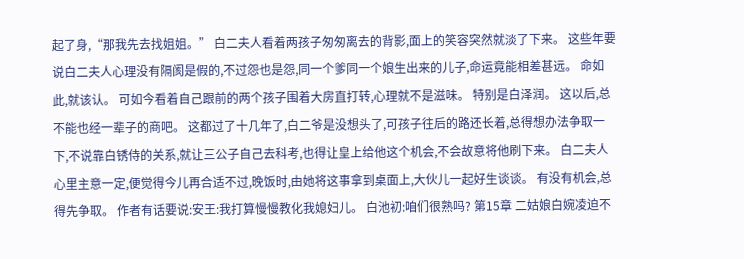起了身,“那我先去找姐姐。” 白二夫人看着两孩子匆匆离去的背影,面上的笑容突然就淡了下来。 这些年要说白二夫人心理没有隔阂是假的,不过怨也是怨,同一个爹同一个娘生出来的儿子,命运竟能相差甚远。 命如此,就该认。 可如今看着自己跟前的两个孩子围着大房直打转,心理就不是滋味。 特别是白泽润。 这以后,总不能也经一辈子的商吧。 这都过了十几年了,白二爷是没想头了,可孩子往后的路还长着,总得想办法争取一下,不说靠白锈侍的关系,就让三公子自己去科考,也得让皇上给他这个机会,不会故意将他刷下来。 白二夫人心里主意一定,便觉得今儿再合适不过,晚饭时,由她将这事拿到桌面上,大伙儿一起好生谈谈。 有没有机会,总得先争取。 作者有话要说:安王:我打算慢慢教化我媳妇儿。 白池初:咱们很熟吗? 第15章 二姑娘白婉凌迫不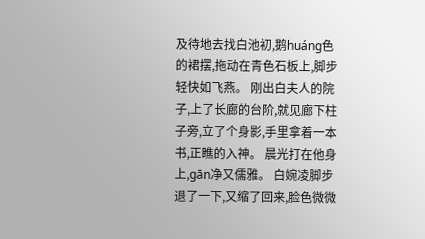及待地去找白池初,鹅huáng色的裙摆,拖动在青色石板上,脚步轻快如飞燕。 刚出白夫人的院子,上了长廊的台阶,就见廊下柱子旁,立了个身影,手里拿着一本书,正瞧的入神。 晨光打在他身上,gān净又儒雅。 白婉凌脚步退了一下,又缩了回来,脸色微微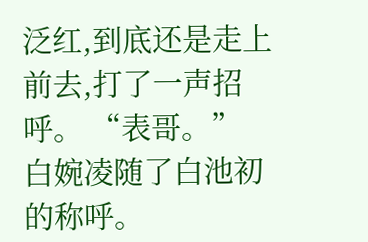泛红,到底还是走上前去,打了一声招呼。 “表哥。” 白婉凌随了白池初的称呼。